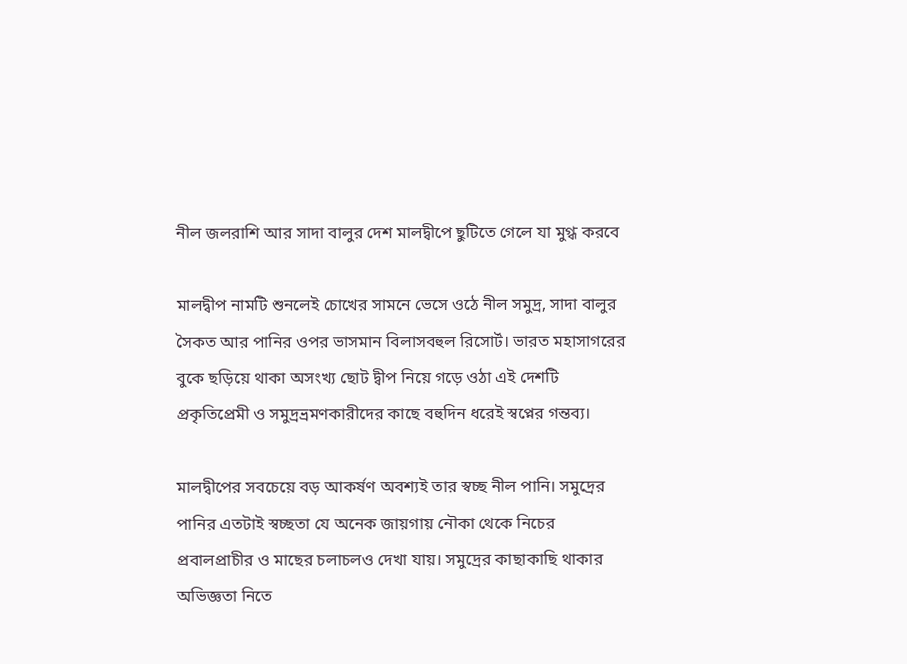নীল জলরাশি আর সাদা বালুর দেশ মালদ্বীপে ছুটিতে গেলে যা মুগ্ধ করবে

মালদ্বীপ নামটি শুনলেই চোখের সামনে ভেসে ওঠে নীল সমুদ্র, সাদা বালুর সৈকত আর পানির ওপর ভাসমান বিলাসবহুল রিসোর্ট। ভারত মহাসাগরের বুকে ছড়িয়ে থাকা অসংখ্য ছোট দ্বীপ নিয়ে গড়ে ওঠা এই দেশটি প্রকৃতিপ্রেমী ও সমুদ্রভ্রমণকারীদের কাছে বহুদিন ধরেই স্বপ্নের গন্তব্য।

মালদ্বীপের সবচেয়ে বড় আকর্ষণ অবশ্যই তার স্বচ্ছ নীল পানি। সমুদ্রের পানির এতটাই স্বচ্ছতা যে অনেক জায়গায় নৌকা থেকে নিচের প্রবালপ্রাচীর ও মাছের চলাচলও দেখা যায়। সমুদ্রের কাছাকাছি থাকার অভিজ্ঞতা নিতে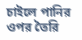চাইলে পানির ওপর তৈরি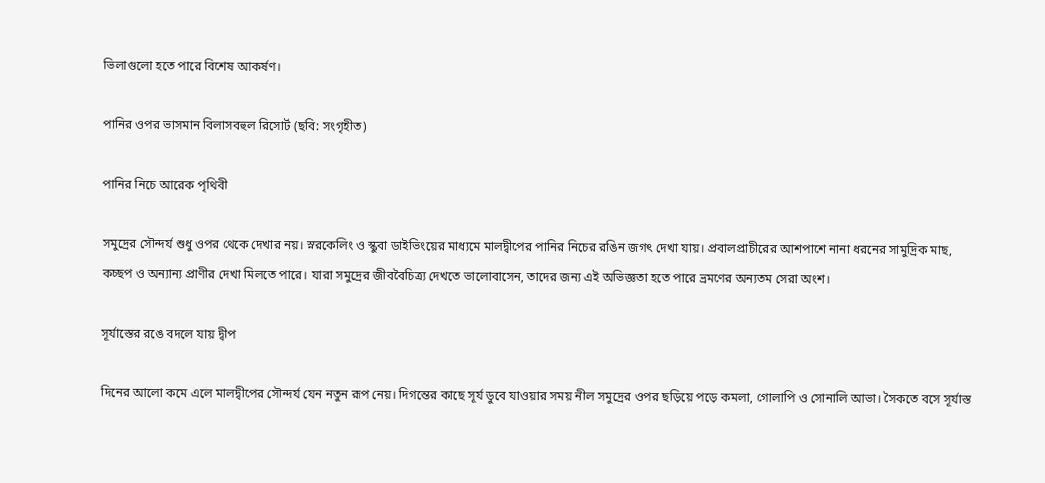ভিলাগুলো হতে পারে বিশেষ আকর্ষণ।

পানির ওপর ভাসমান বিলাসবহুল রিসোর্ট (ছবি: সংগৃহীত)

পানির নিচে আরেক পৃথিবী

সমুদ্রের সৌন্দর্য শুধু ওপর থেকে দেখার নয়। স্নরকেলিং ও স্কুবা ডাইভিংয়ের মাধ্যমে মালদ্বীপের পানির নিচের রঙিন জগৎ দেখা যায়। প্রবালপ্রাচীরের আশপাশে নানা ধরনের সামুদ্রিক মাছ, কচ্ছপ ও অন্যান্য প্রাণীর দেখা মিলতে পারে। যারা সমুদ্রের জীববৈচিত্র্য দেখতে ভালোবাসেন, তাদের জন্য এই অভিজ্ঞতা হতে পারে ভ্রমণের অন্যতম সেরা অংশ।

সূর্যাস্তের রঙে বদলে যায় দ্বীপ

দিনের আলো কমে এলে মালদ্বীপের সৌন্দর্য যেন নতুন রূপ নেয়। দিগন্তের কাছে সূর্য ডুবে যাওয়ার সময় নীল সমুদ্রের ওপর ছড়িয়ে পড়ে কমলা, গোলাপি ও সোনালি আভা। সৈকতে বসে সূর্যাস্ত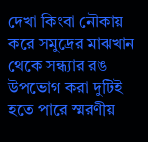দেখা কিংবা নৌকায় করে সমুদ্রের মাঝখান থেকে সন্ধ্যার রঙ উপভোগ করা দুটিই হতে পারে স্মরণীয়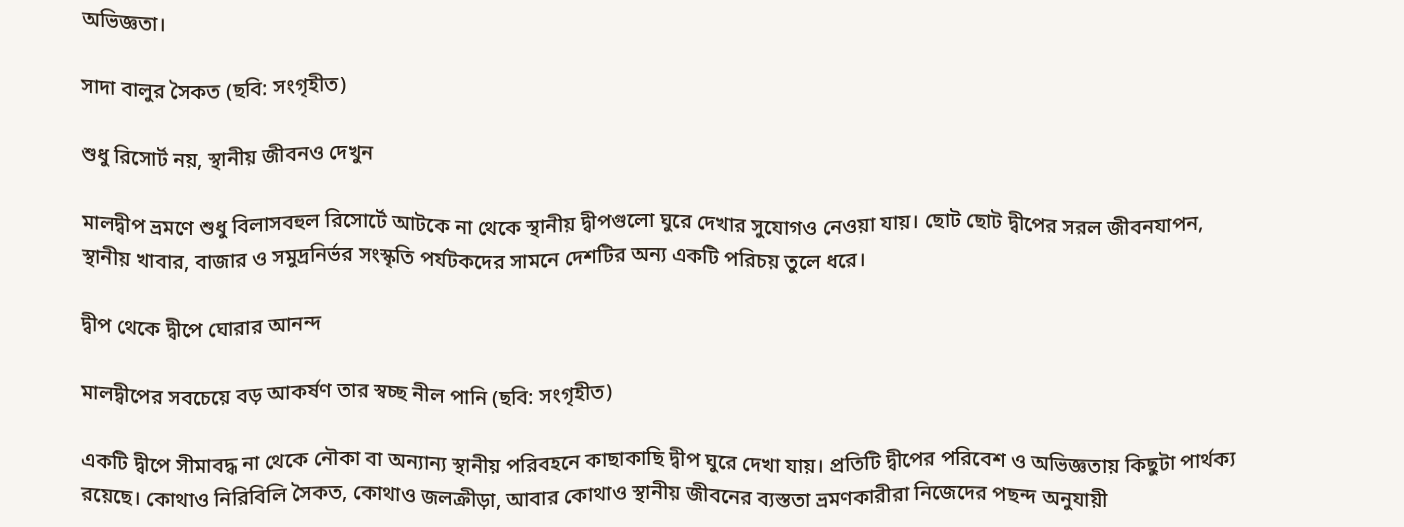অভিজ্ঞতা।

সাদা বালুর সৈকত (ছবি: সংগৃহীত)

শুধু রিসোর্ট নয়, স্থানীয় জীবনও দেখুন

মালদ্বীপ ভ্রমণে শুধু বিলাসবহুল রিসোর্টে আটকে না থেকে স্থানীয় দ্বীপগুলো ঘুরে দেখার সুযোগও নেওয়া যায়। ছোট ছোট দ্বীপের সরল জীবনযাপন, স্থানীয় খাবার, বাজার ও সমুদ্রনির্ভর সংস্কৃতি পর্যটকদের সামনে দেশটির অন্য একটি পরিচয় তুলে ধরে।

দ্বীপ থেকে দ্বীপে ঘোরার আনন্দ

মালদ্বীপের সবচেয়ে বড় আকর্ষণ তার স্বচ্ছ নীল পানি (ছবি: সংগৃহীত)

একটি দ্বীপে সীমাবদ্ধ না থেকে নৌকা বা অন্যান্য স্থানীয় পরিবহনে কাছাকাছি দ্বীপ ঘুরে দেখা যায়। প্রতিটি দ্বীপের পরিবেশ ও অভিজ্ঞতায় কিছুটা পার্থক্য রয়েছে। কোথাও নিরিবিলি সৈকত, কোথাও জলক্রীড়া, আবার কোথাও স্থানীয় জীবনের ব্যস্ততা ভ্রমণকারীরা নিজেদের পছন্দ অনুযায়ী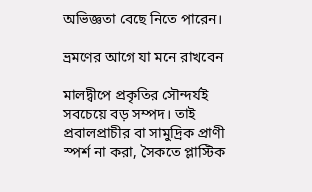অভিজ্ঞতা বেছে নিতে পারেন।

ভ্রমণের আগে যা মনে রাখবেন

মালদ্বীপে প্রকৃতির সৌন্দর্যই সবচেয়ে বড় সম্পদ। তাই প্রবালপ্রাচীর বা সামুদ্রিক প্রাণী স্পর্শ না করা, সৈকতে প্লাস্টিক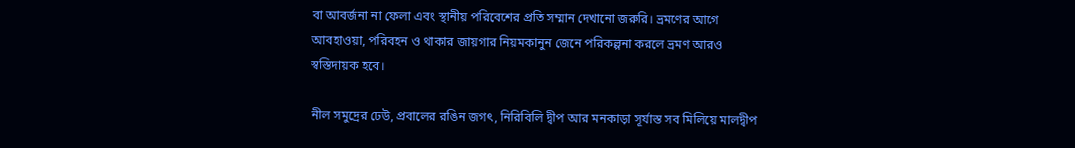বা আবর্জনা না ফেলা এবং স্থানীয় পরিবেশের প্রতি সম্মান দেখানো জরুরি। ভ্রমণের আগে আবহাওয়া, পরিবহন ও থাকার জায়গার নিয়মকানুন জেনে পরিকল্পনা করলে ভ্রমণ আরও স্বস্তিদায়ক হবে।

নীল সমুদ্রের ঢেউ, প্রবালের রঙিন জগৎ, নিরিবিলি দ্বীপ আর মনকাড়া সূর্যাস্ত সব মিলিয়ে মালদ্বীপ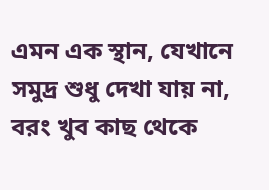এমন এক স্থান, যেখানে সমুদ্র শুধু দেখা যায় না, বরং খুব কাছ থেকে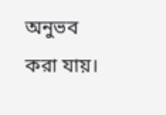অনুভব করা যায়।